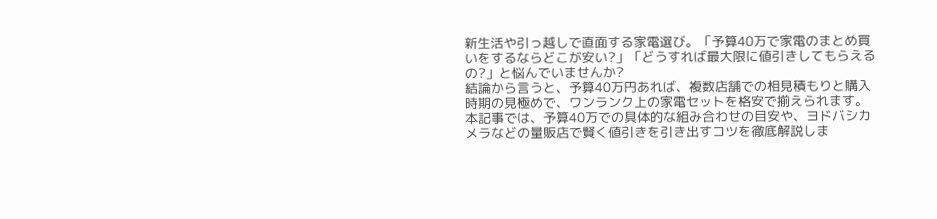新生活や引っ越しで直面する家電選び。「予算40万で家電のまとめ買いをするならどこが安い?」「どうすれば最大限に値引きしてもらえるの?」と悩んでいませんか?
結論から言うと、予算40万円あれば、複数店舗での相見積もりと購入時期の見極めで、ワンランク上の家電セットを格安で揃えられます。
本記事では、予算40万での具体的な組み合わせの目安や、ヨドバシカメラなどの量販店で賢く値引きを引き出すコツを徹底解説しま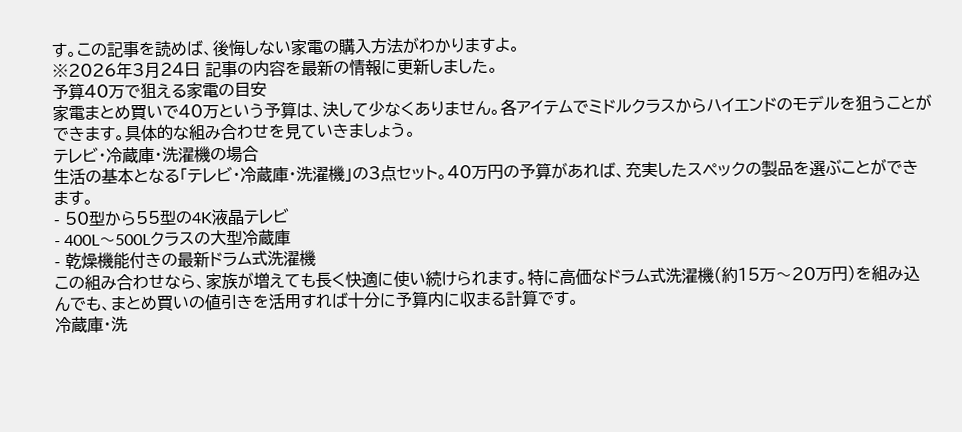す。この記事を読めば、後悔しない家電の購入方法がわかりますよ。
※2026年3月24日 記事の内容を最新の情報に更新しました。
予算40万で狙える家電の目安
家電まとめ買いで40万という予算は、決して少なくありません。各アイテムでミドルクラスからハイエンドのモデルを狙うことができます。具体的な組み合わせを見ていきましょう。
テレビ・冷蔵庫・洗濯機の場合
生活の基本となる「テレビ・冷蔵庫・洗濯機」の3点セット。40万円の予算があれば、充実したスペックの製品を選ぶことができます。
- 50型から55型の4K液晶テレビ
- 400L〜500Lクラスの大型冷蔵庫
- 乾燥機能付きの最新ドラム式洗濯機
この組み合わせなら、家族が増えても長く快適に使い続けられます。特に高価なドラム式洗濯機(約15万〜20万円)を組み込んでも、まとめ買いの値引きを活用すれば十分に予算内に収まる計算です。
冷蔵庫・洗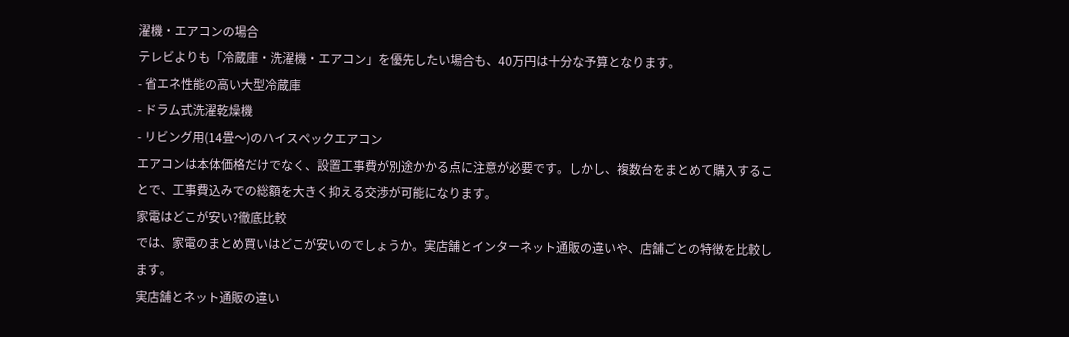濯機・エアコンの場合
テレビよりも「冷蔵庫・洗濯機・エアコン」を優先したい場合も、40万円は十分な予算となります。
- 省エネ性能の高い大型冷蔵庫
- ドラム式洗濯乾燥機
- リビング用(14畳〜)のハイスペックエアコン
エアコンは本体価格だけでなく、設置工事費が別途かかる点に注意が必要です。しかし、複数台をまとめて購入することで、工事費込みでの総額を大きく抑える交渉が可能になります。
家電はどこが安い?徹底比較
では、家電のまとめ買いはどこが安いのでしょうか。実店舗とインターネット通販の違いや、店舗ごとの特徴を比較します。
実店舗とネット通販の違い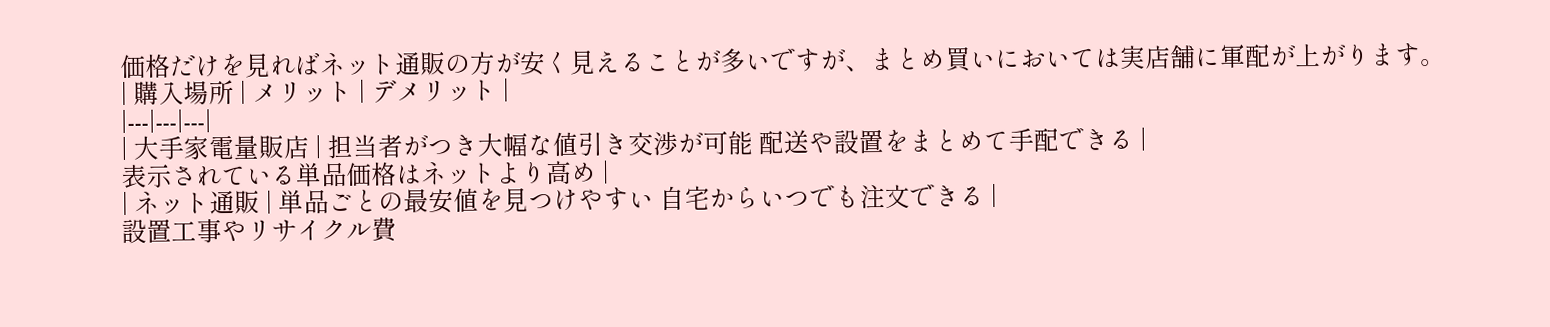価格だけを見ればネット通販の方が安く見えることが多いですが、まとめ買いにおいては実店舗に軍配が上がります。
| 購入場所 | メリット | デメリット |
|---|---|---|
| 大手家電量販店 | 担当者がつき大幅な値引き交渉が可能 配送や設置をまとめて手配できる |
表示されている単品価格はネットより高め |
| ネット通販 | 単品ごとの最安値を見つけやすい 自宅からいつでも注文できる |
設置工事やリサイクル費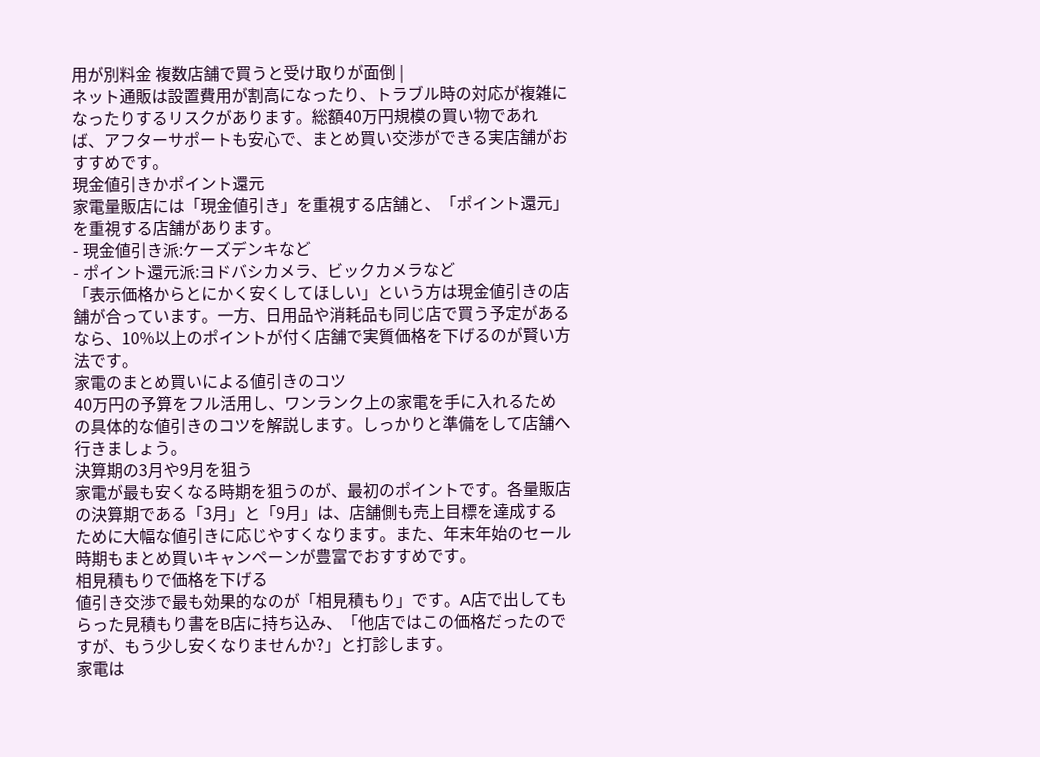用が別料金 複数店舗で買うと受け取りが面倒 |
ネット通販は設置費用が割高になったり、トラブル時の対応が複雑になったりするリスクがあります。総額40万円規模の買い物であれば、アフターサポートも安心で、まとめ買い交渉ができる実店舗がおすすめです。
現金値引きかポイント還元
家電量販店には「現金値引き」を重視する店舗と、「ポイント還元」を重視する店舗があります。
- 現金値引き派:ケーズデンキなど
- ポイント還元派:ヨドバシカメラ、ビックカメラなど
「表示価格からとにかく安くしてほしい」という方は現金値引きの店舗が合っています。一方、日用品や消耗品も同じ店で買う予定があるなら、10%以上のポイントが付く店舗で実質価格を下げるのが賢い方法です。
家電のまとめ買いによる値引きのコツ
40万円の予算をフル活用し、ワンランク上の家電を手に入れるための具体的な値引きのコツを解説します。しっかりと準備をして店舗へ行きましょう。
決算期の3月や9月を狙う
家電が最も安くなる時期を狙うのが、最初のポイントです。各量販店の決算期である「3月」と「9月」は、店舗側も売上目標を達成するために大幅な値引きに応じやすくなります。また、年末年始のセール時期もまとめ買いキャンペーンが豊富でおすすめです。
相見積もりで価格を下げる
値引き交渉で最も効果的なのが「相見積もり」です。A店で出してもらった見積もり書をB店に持ち込み、「他店ではこの価格だったのですが、もう少し安くなりませんか?」と打診します。
家電は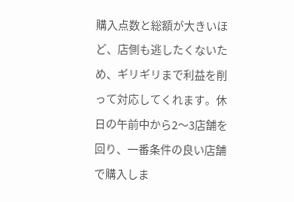購入点数と総額が大きいほど、店側も逃したくないため、ギリギリまで利益を削って対応してくれます。休日の午前中から2〜3店舗を回り、一番条件の良い店舗で購入しま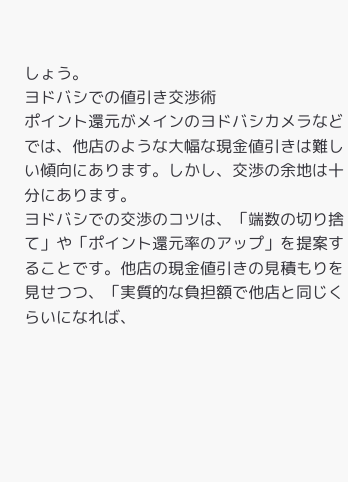しょう。
ヨドバシでの値引き交渉術
ポイント還元がメインのヨドバシカメラなどでは、他店のような大幅な現金値引きは難しい傾向にあります。しかし、交渉の余地は十分にあります。
ヨドバシでの交渉のコツは、「端数の切り捨て」や「ポイント還元率のアップ」を提案することです。他店の現金値引きの見積もりを見せつつ、「実質的な負担額で他店と同じくらいになれば、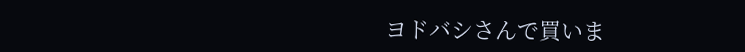ヨドバシさんで買いま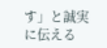す」と誠実に伝える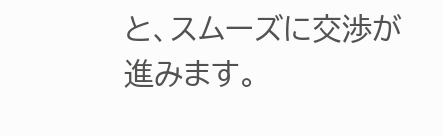と、スムーズに交渉が進みます。